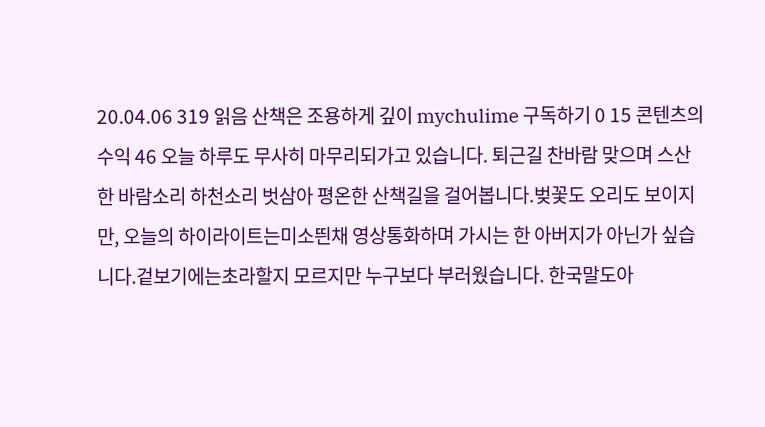20.04.06 319 읽음 산책은 조용하게 깊이 mychulime 구독하기 0 15 콘텐츠의 수익 46 오늘 하루도 무사히 마무리되가고 있습니다. 퇴근길 찬바람 맞으며 스산한 바람소리 하천소리 벗삼아 평온한 산책길을 걸어봅니다.벚꽃도 오리도 보이지만, 오늘의 하이라이트는미소띈채 영상통화하며 가시는 한 아버지가 아닌가 싶습니다.겉보기에는초라할지 모르지만 누구보다 부러웠습니다. 한국말도아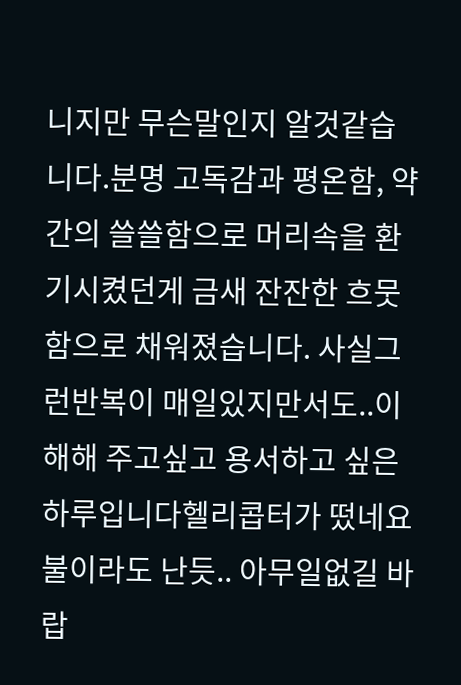니지만 무슨말인지 알것같습니다.분명 고독감과 평온함, 약간의 쓸쓸함으로 머리속을 환기시켰던게 금새 잔잔한 흐뭇함으로 채워졌습니다. 사실그런반복이 매일있지만서도..이해해 주고싶고 용서하고 싶은 하루입니다헬리콥터가 떴네요 불이라도 난듯.. 아무일없길 바랍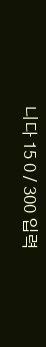니다 15 0 / 300 입력